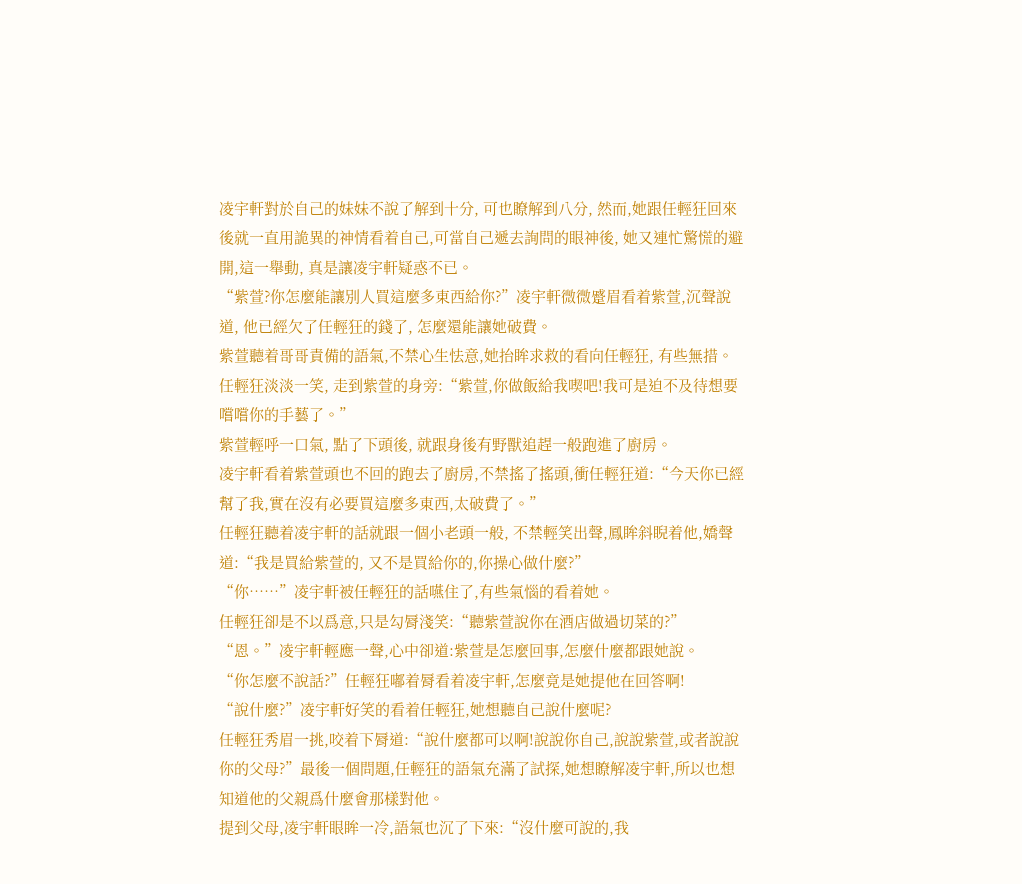凌宇軒對於自己的妹妹不說了解到十分, 可也瞭解到八分, 然而,她跟任輕狂回來後就一直用詭異的神情看着自己,可當自己遞去詢問的眼神後, 她又連忙驚慌的避開,這一舉動, 真是讓凌宇軒疑惑不已。
“紫萱?你怎麼能讓別人買這麼多東西給你?”凌宇軒微微蹙眉看着紫萱,沉聲說道, 他已經欠了任輕狂的錢了, 怎麼還能讓她破費。
紫萱聽着哥哥責備的語氣,不禁心生怯意,她抬眸求救的看向任輕狂, 有些無措。
任輕狂淡淡一笑, 走到紫萱的身旁:“紫萱,你做飯給我喫吧!我可是迫不及待想要嚐嚐你的手藝了。”
紫萱輕呼一口氣, 點了下頭後, 就跟身後有野獸追趕一般跑進了廚房。
凌宇軒看着紫萱頭也不回的跑去了廚房,不禁搖了搖頭,衝任輕狂道:“今天你已經幫了我,實在沒有必要買這麼多東西,太破費了。”
任輕狂聽着凌宇軒的話就跟一個小老頭一般, 不禁輕笑出聲,鳳眸斜睨着他,嬌聲道:“我是買給紫萱的, 又不是買給你的,你操心做什麼?”
“你……”凌宇軒被任輕狂的話嚥住了,有些氣惱的看着她。
任輕狂卻是不以爲意,只是勾脣淺笑:“聽紫萱說你在酒店做過切菜的?”
“恩。”凌宇軒輕應一聲,心中卻道:紫萱是怎麼回事,怎麼什麼都跟她說。
“你怎麼不說話?”任輕狂嘟着脣看着凌宇軒,怎麼竟是她提他在回答啊!
“說什麼?”凌宇軒好笑的看着任輕狂,她想聽自己說什麼呢?
任輕狂秀眉一挑,咬着下脣道:“說什麼都可以啊!說說你自己,說說紫萱,或者說說你的父母?”最後一個問題,任輕狂的語氣充滿了試探,她想瞭解凌宇軒,所以也想知道他的父親爲什麼會那樣對他。
提到父母,凌宇軒眼眸一冷,語氣也沉了下來:“沒什麼可說的,我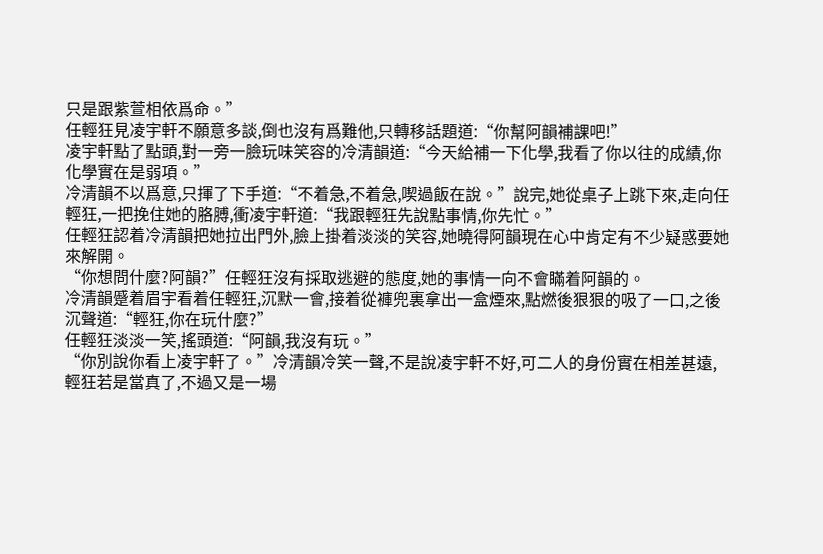只是跟紫萱相依爲命。”
任輕狂見凌宇軒不願意多談,倒也沒有爲難他,只轉移話題道:“你幫阿韻補課吧!”
凌宇軒點了點頭,對一旁一臉玩味笑容的冷清韻道:“今天給補一下化學,我看了你以往的成績,你化學實在是弱項。”
冷清韻不以爲意,只揮了下手道:“不着急,不着急,喫過飯在說。”說完,她從桌子上跳下來,走向任輕狂,一把挽住她的胳膊,衝凌宇軒道:“我跟輕狂先說點事情,你先忙。”
任輕狂認着冷清韻把她拉出門外,臉上掛着淡淡的笑容,她曉得阿韻現在心中肯定有不少疑惑要她來解開。
“你想問什麼?阿韻?”任輕狂沒有採取逃避的態度,她的事情一向不會瞞着阿韻的。
冷清韻蹙着眉宇看着任輕狂,沉默一會,接着從褲兜裏拿出一盒煙來,點燃後狠狠的吸了一口,之後沉聲道:“輕狂,你在玩什麼?”
任輕狂淡淡一笑,搖頭道:“阿韻,我沒有玩。”
“你別說你看上凌宇軒了。”冷清韻冷笑一聲,不是說凌宇軒不好,可二人的身份實在相差甚遠,輕狂若是當真了,不過又是一場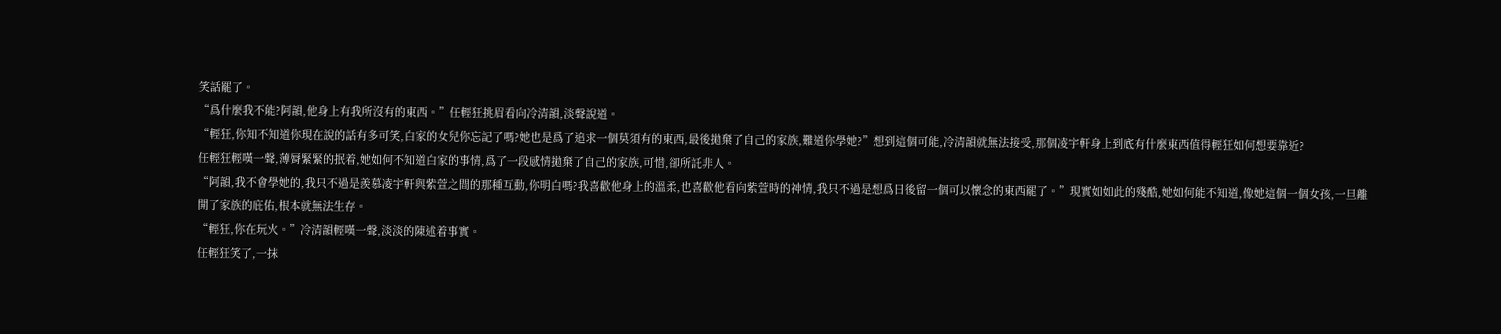笑話罷了。
“爲什麼我不能?阿韻,他身上有我所沒有的東西。”任輕狂挑眉看向冷清韻,淡聲說道。
“輕狂,你知不知道你現在說的話有多可笑,白家的女兒你忘記了嗎?她也是爲了追求一個莫須有的東西,最後拋棄了自己的家族,難道你學她?”想到這個可能,冷清韻就無法接受,那個凌宇軒身上到底有什麼東西值得輕狂如何想要靠近?
任輕狂輕嘆一聲,薄脣緊緊的抿着,她如何不知道白家的事情,爲了一段感情拋棄了自己的家族,可惜,卻所託非人。
“阿韻,我不會學她的,我只不過是羨慕凌宇軒與紫萱之間的那種互動,你明白嗎?我喜歡他身上的溫柔,也喜歡他看向紫萱時的神情,我只不過是想爲日後留一個可以懷念的東西罷了。”現實如如此的殘酷,她如何能不知道,像她這個一個女孩,一旦離開了家族的庇佑,根本就無法生存。
“輕狂,你在玩火。”冷清韻輕嘆一聲,淡淡的陳述着事實。
任輕狂笑了,一抹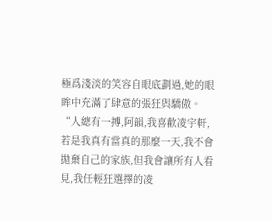極爲淺淡的笑容自眼底劃過,她的眼眸中充滿了肆意的張狂與驕傲。
“人總有一搏,阿韻,我喜歡凌宇軒,若是我真有當真的那麼一天,我不會拋棄自己的家族,但我會讓所有人看見,我任輕狂選擇的凌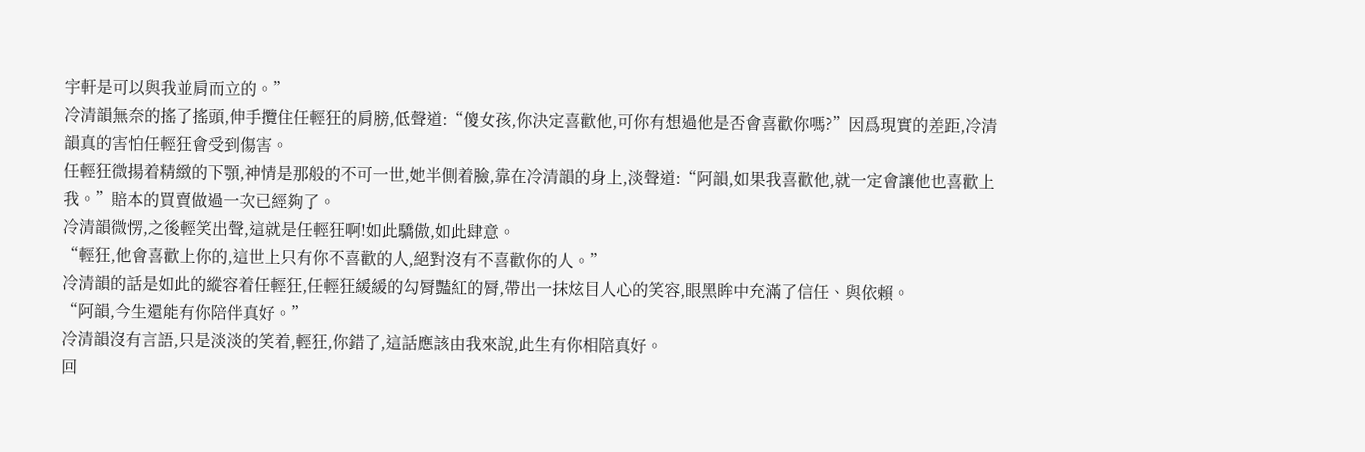宇軒是可以與我並肩而立的。”
冷清韻無奈的搖了搖頭,伸手攬住任輕狂的肩膀,低聲道:“傻女孩,你決定喜歡他,可你有想過他是否會喜歡你嗎?”因爲現實的差距,冷清韻真的害怕任輕狂會受到傷害。
任輕狂微揚着精緻的下顎,神情是那般的不可一世,她半側着臉,靠在冷清韻的身上,淡聲道:“阿韻,如果我喜歡他,就一定會讓他也喜歡上我。”賠本的買賣做過一次已經夠了。
冷清韻微愣,之後輕笑出聲,這就是任輕狂啊!如此驕傲,如此肆意。
“輕狂,他會喜歡上你的,這世上只有你不喜歡的人,絕對沒有不喜歡你的人。”
冷清韻的話是如此的縱容着任輕狂,任輕狂緩緩的勾脣豔紅的脣,帶出一抹炫目人心的笑容,眼黑眸中充滿了信任、與依賴。
“阿韻,今生還能有你陪伴真好。”
冷清韻沒有言語,只是淡淡的笑着,輕狂,你錯了,這話應該由我來說,此生有你相陪真好。
回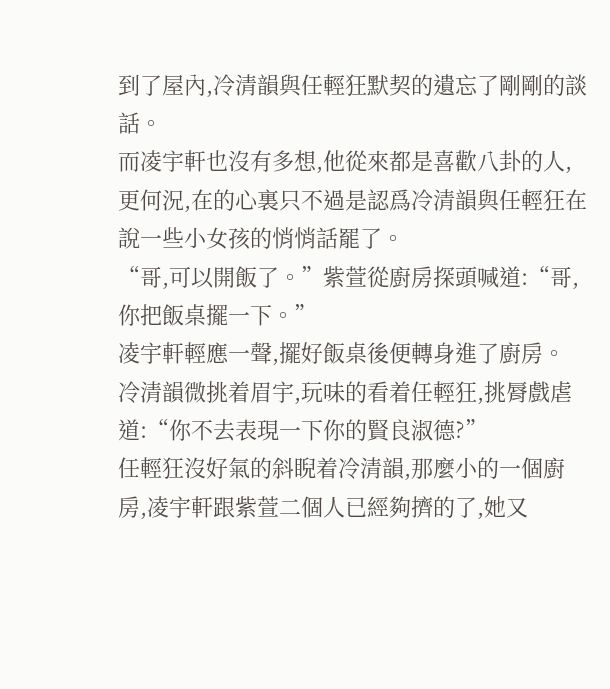到了屋內,冷清韻與任輕狂默契的遺忘了剛剛的談話。
而凌宇軒也沒有多想,他從來都是喜歡八卦的人,更何況,在的心裏只不過是認爲冷清韻與任輕狂在說一些小女孩的悄悄話罷了。
“哥,可以開飯了。”紫萱從廚房探頭喊道:“哥,你把飯桌擺一下。”
凌宇軒輕應一聲,擺好飯桌後便轉身進了廚房。
冷清韻微挑着眉宇,玩味的看着任輕狂,挑脣戲虐道:“你不去表現一下你的賢良淑德?”
任輕狂沒好氣的斜睨着冷清韻,那麼小的一個廚房,凌宇軒跟紫萱二個人已經夠擠的了,她又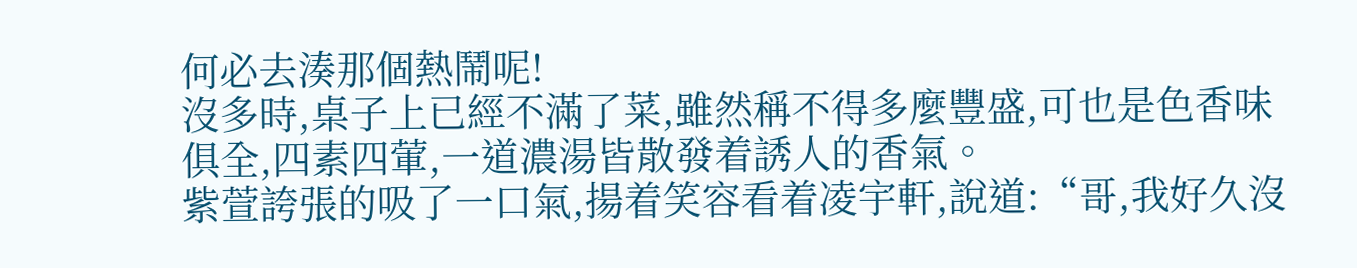何必去湊那個熱鬧呢!
沒多時,桌子上已經不滿了菜,雖然稱不得多麼豐盛,可也是色香味俱全,四素四葷,一道濃湯皆散發着誘人的香氣。
紫萱誇張的吸了一口氣,揚着笑容看着凌宇軒,說道:“哥,我好久沒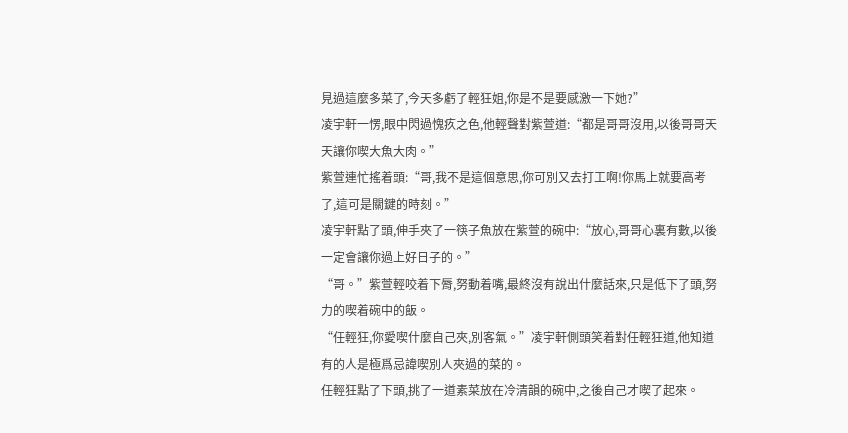見過這麼多菜了,今天多虧了輕狂姐,你是不是要感激一下她?”
凌宇軒一愣,眼中閃過愧疚之色,他輕聲對紫萱道:“都是哥哥沒用,以後哥哥天天讓你喫大魚大肉。”
紫萱連忙搖着頭:“哥,我不是這個意思,你可別又去打工啊!你馬上就要高考了,這可是關鍵的時刻。”
凌宇軒點了頭,伸手夾了一筷子魚放在紫萱的碗中:“放心,哥哥心裏有數,以後一定會讓你過上好日子的。”
“哥。”紫萱輕咬着下脣,努動着嘴,最終沒有說出什麼話來,只是低下了頭,努力的喫着碗中的飯。
“任輕狂,你愛喫什麼自己夾,別客氣。”凌宇軒側頭笑着對任輕狂道,他知道有的人是極爲忌諱喫別人夾過的菜的。
任輕狂點了下頭,挑了一道素菜放在冷清韻的碗中,之後自己才喫了起來。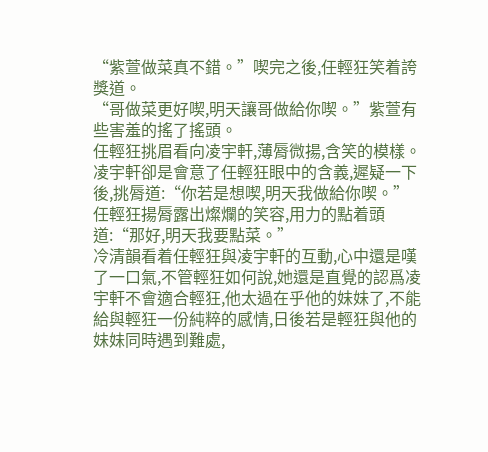“紫萱做菜真不錯。”喫完之後,任輕狂笑着誇獎道。
“哥做菜更好喫,明天讓哥做給你喫。”紫萱有些害羞的搖了搖頭。
任輕狂挑眉看向凌宇軒,薄脣微揚,含笑的模樣。
凌宇軒卻是會意了任輕狂眼中的含義,遲疑一下後,挑脣道:“你若是想喫,明天我做給你喫。”
任輕狂揚脣露出燦爛的笑容,用力的點着頭道:“那好,明天我要點菜。”
冷清韻看着任輕狂與凌宇軒的互動,心中還是嘆了一口氣,不管輕狂如何說,她還是直覺的認爲凌宇軒不會適合輕狂,他太過在乎他的妹妹了,不能給與輕狂一份純粹的感情,日後若是輕狂與他的妹妹同時遇到難處,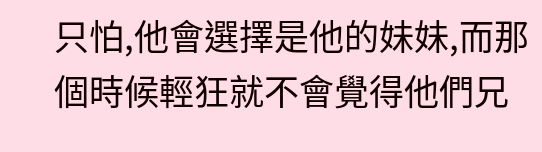只怕,他會選擇是他的妹妹,而那個時候輕狂就不會覺得他們兄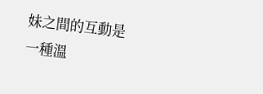妹之間的互動是一種溫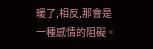暖了,相反,那會是一種感情的阻礙。